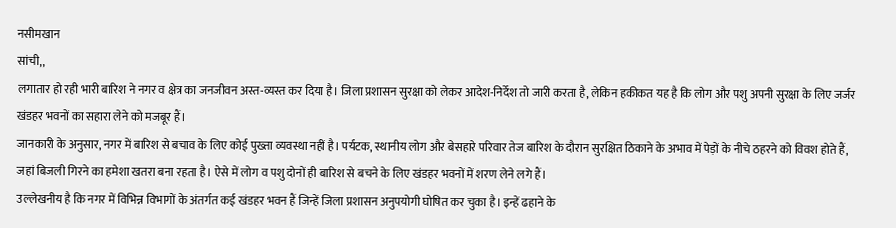नसीमखान
सांची,,
लगातार हो रही भारी बारिश ने नगर व क्षेत्र का जनजीवन अस्त-व्यस्त कर दिया है। जिला प्रशासन सुरक्षा को लेकर आदेश-निर्देश तो जारी करता है, लेकिन हकीकत यह है कि लोग और पशु अपनी सुरक्षा के लिए जर्जर खंडहर भवनों का सहारा लेने को मजबूर हैं।
जानकारी के अनुसार, नगर में बारिश से बचाव के लिए कोई पुख्ता व्यवस्था नहीं है। पर्यटक, स्थानीय लोग और बेसहारे परिवार तेज बारिश के दौरान सुरक्षित ठिकाने के अभाव में पेड़ों के नीचे ठहरने को विवश होते हैं, जहां बिजली गिरने का हमेशा खतरा बना रहता है। ऐसे में लोग व पशु दोनों ही बारिश से बचने के लिए खंडहर भवनों में शरण लेने लगे हैं।
उल्लेखनीय है कि नगर में विभिन्न विभागों के अंतर्गत कई खंडहर भवन हैं जिन्हें जिला प्रशासन अनुपयोगी घोषित कर चुका है। इन्हें ढहाने के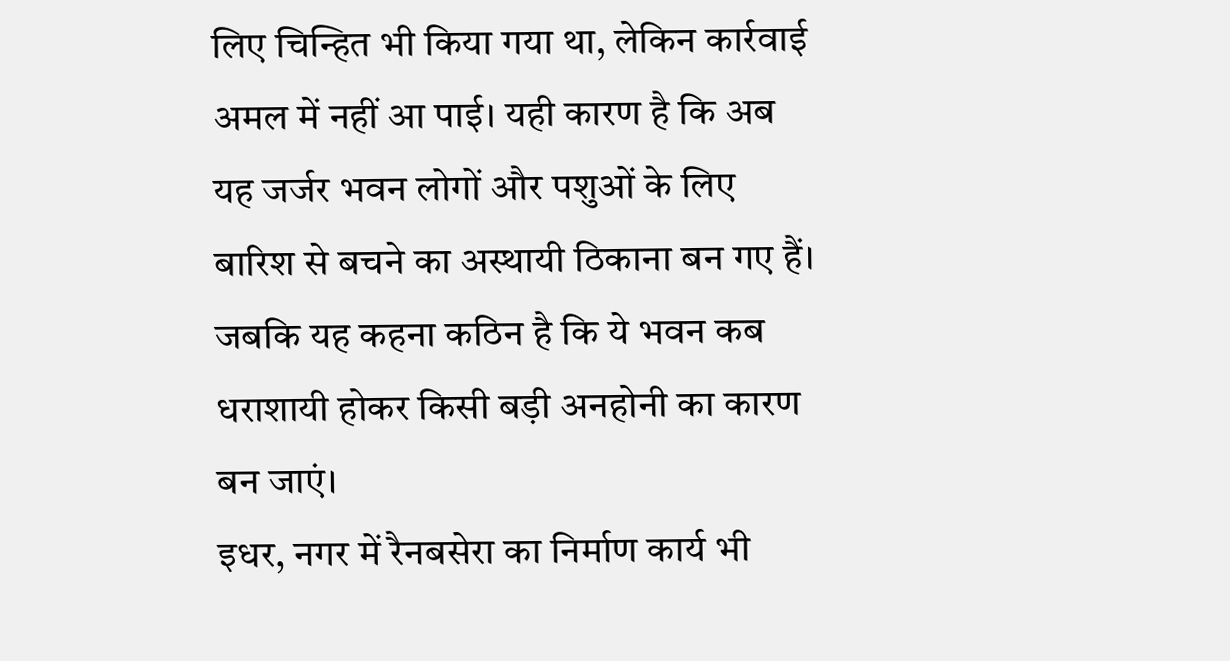लिए चिन्हित भी किया गया था, लेकिन कार्रवाई अमल में नहीं आ पाई। यही कारण है कि अब यह जर्जर भवन लोगों और पशुओं के लिए बारिश से बचने का अस्थायी ठिकाना बन गए हैं। जबकि यह कहना कठिन है कि ये भवन कब धराशायी होकर किसी बड़ी अनहोनी का कारण बन जाएं।
इधर, नगर में रैनबसेरा का निर्माण कार्य भी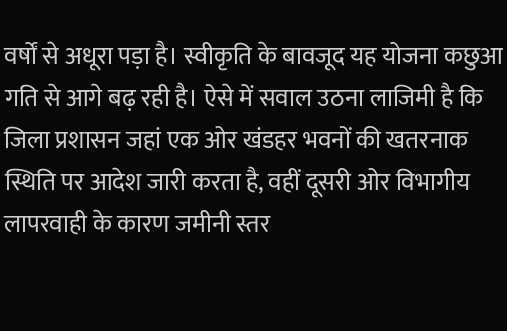वर्षों से अधूरा पड़ा है। स्वीकृति के बावजूद यह योजना कछुआ गति से आगे बढ़ रही है। ऐसे में सवाल उठना लाजिमी है कि जिला प्रशासन जहां एक ओर खंडहर भवनों की खतरनाक स्थिति पर आदेश जारी करता है, वहीं दूसरी ओर विभागीय लापरवाही के कारण जमीनी स्तर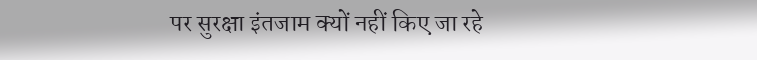पर सुरक्षा इंतजाम क्यों नहीं किए जा रहे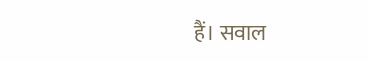हैं। सवाल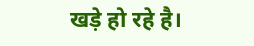खड़े हो रहे है।